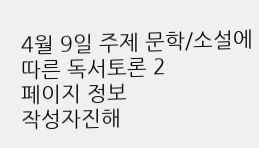4월 9일 주제 문학/소설에 따른 독서토론 2
페이지 정보
작성자진해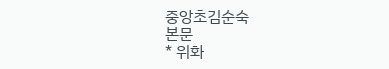중앙초김순숙
본문
* 위화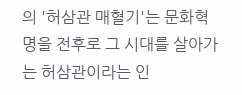의 '허삼관 매혈기'는 문화혁명을 전후로 그 시대를 살아가는 허삼관이라는 인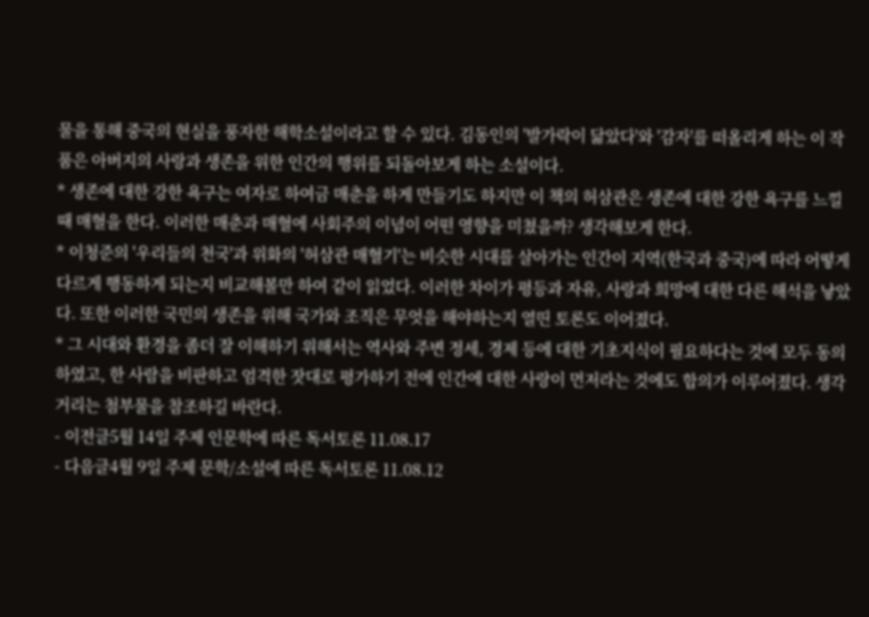물을 통해 중국의 현실을 풍자한 해학소설이라고 할 수 있다. 김동인의 '발가락이 닮았다'와 '감자'를 떠올리게 하는 이 작품은 아버지의 사랑과 생존을 위한 인간의 행위를 되돌아보게 하는 소설이다.
* 생존에 대한 강한 욕구는 여자로 하여금 매춘을 하게 만들기도 하지만 이 책의 허삼관은 생존에 대한 강한 욕구를 느낄 때 매혈을 한다. 이러한 매춘과 매혈에 사회주의 이념이 어떤 영향을 미쳤을까? 생각해보게 한다.
* 이청준의 '우리들의 천국'과 위화의 '허삼관 매혈기'는 비슷한 시대를 살아가는 인간이 지역(한국과 중국)에 따라 어떻게 다르게 행동하게 되는지 비교해볼만 하여 같이 읽었다. 이러한 차이가 평등과 자유, 사랑과 희망에 대한 다른 해석을 낳았다. 또한 이러한 국민의 생존을 위해 국가와 조직은 무엇을 해야하는지 열띤 토론도 이어졌다.
* 그 시대와 환경을 좀더 잘 이해하기 위해서는 역사와 주변 정세, 경제 등에 대한 기초지식이 필요하다는 것에 모두 동의하였고, 한 사람을 비판하고 엄격한 잣대로 평가하기 전에 인간에 대한 사랑이 먼저라는 것에도 합의가 이루어졌다. 생각거리는 첨부물을 참조하길 바란다.
- 이전글5월 14일 주제 인문학에 따른 독서토론 11.08.17
- 다음글4월 9일 주제 문학/소설에 따른 독서토론 11.08.12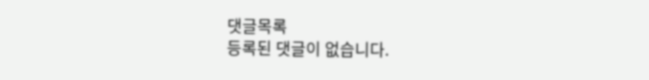댓글목록
등록된 댓글이 없습니다.